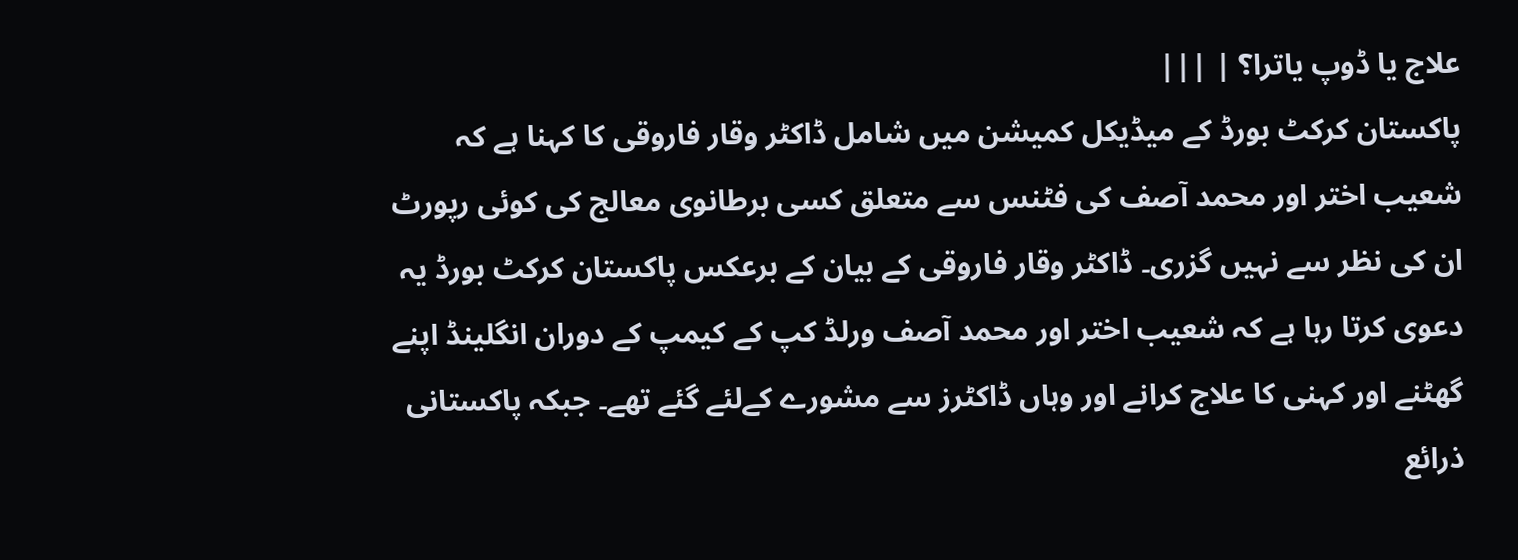علاج یا ڈوپ یاترا؟ | |||
پاکستان کرکٹ بورڈ کے میڈیکل کمیشن میں شامل ڈاکٹر وقار فاروقی کا کہنا ہے کہ شعیب اختر اور محمد آصف کی فٹنس سے متعلق کسی برطانوی معالج کی کوئی رپورٹ ان کی نظر سے نہیں گزری۔ ڈاکٹر وقار فاروقی کے بیان کے برعکس پاکستان کرکٹ بورڈ یہ دعوی کرتا رہا ہے کہ شعیب اختر اور محمد آصف ورلڈ کپ کے کیمپ کے دوران انگلینڈ اپنے گھٹنے اور کہنی کا علاج کرانے اور وہاں ڈاکٹرز سے مشورے کےلئے گئے تھے۔ جبکہ پاکستانی ذرائع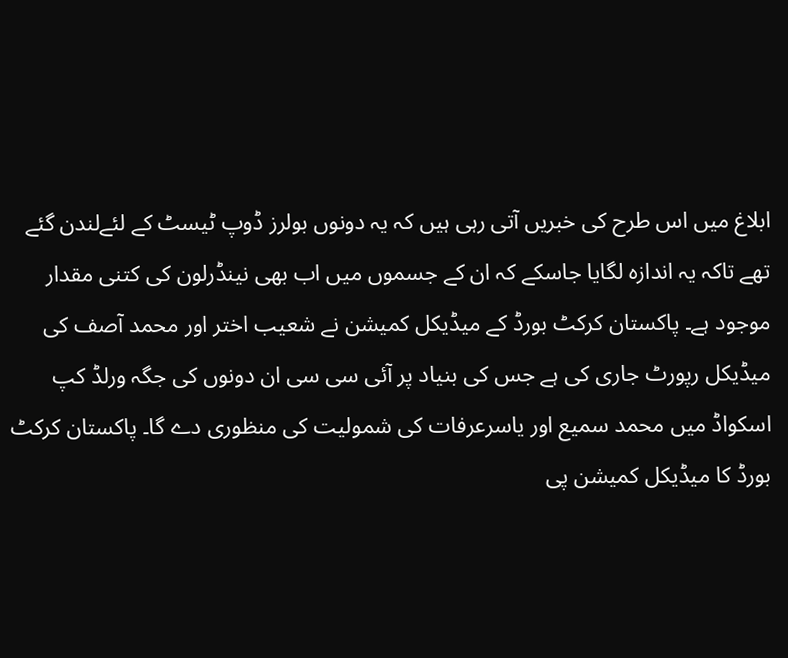ابلاغ میں اس طرح کی خبریں آتی رہی ہیں کہ یہ دونوں بولرز ڈوپ ٹیسٹ کے لئےلندن گئے تھے تاکہ یہ اندازہ لگایا جاسکے کہ ان کے جسموں میں اب بھی نینڈرلون کی کتنی مقدار موجود ہے۔ پاکستان کرکٹ بورڈ کے میڈیکل کمیشن نے شعیب اختر اور محمد آصف کی میڈیکل رپورٹ جاری کی ہے جس کی بنیاد پر آئی سی سی ان دونوں کی جگہ ورلڈ کپ اسکواڈ میں محمد سمیع اور یاسرعرفات کی شمولیت کی منظوری دے گا۔ پاکستان کرکٹ بورڈ کا میڈیکل کمیشن پی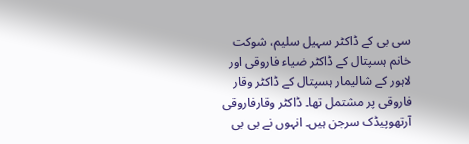سی بی کے ڈاکٹر سہیل سلیم، شوکت خانم ہسپتال کے ڈاکٹر ضیاء فاروقی اور لاہور کے شالیمار ہسپتال کے ڈاکٹر وقار فاروقی پر مشتمل تھا۔ ڈاکٹر وقارفاروقی آرتھوپیڈک سرجن ہیں۔ انہوں نے بی بی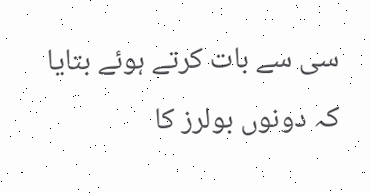سی سے بات کرتے ہوئے بتایا کہ دونوں بولرز کا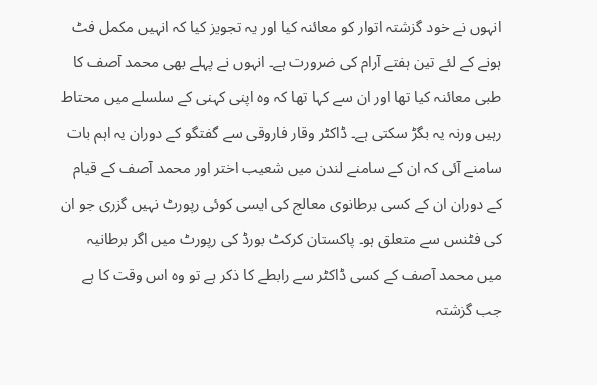انہوں نے خود گزشتہ اتوار کو معائنہ کیا اور یہ تجویز کیا کہ انہیں مکمل فٹ ہونے کے لئے تین ہفتے آرام کی ضرورت ہے۔ انہوں نے پہلے بھی محمد آصف کا طبی معائنہ کیا تھا اور ان سے کہا تھا کہ وہ اپنی کہنی کے سلسلے میں محتاط رہیں ورنہ یہ بگڑ سکتی ہے۔ ڈاکٹر وقار فاروقی سے گفتگو کے دوران یہ اہم بات سامنے آئی کہ ان کے سامنے لندن میں شعیب اختر اور محمد آصف کے قیام کے دوران ان کے کسی برطانوی معالج کی ایسی کوئی رپورٹ نہیں گزری جو ان کی فٹنس سے متعلق ہو۔ پاکستان کرکٹ بورڈ کی رپورٹ میں اگر برطانیہ میں محمد آصف کے کسی ڈاکٹر سے رابطے کا ذکر ہے تو وہ اس وقت کا ہے جب گزشتہ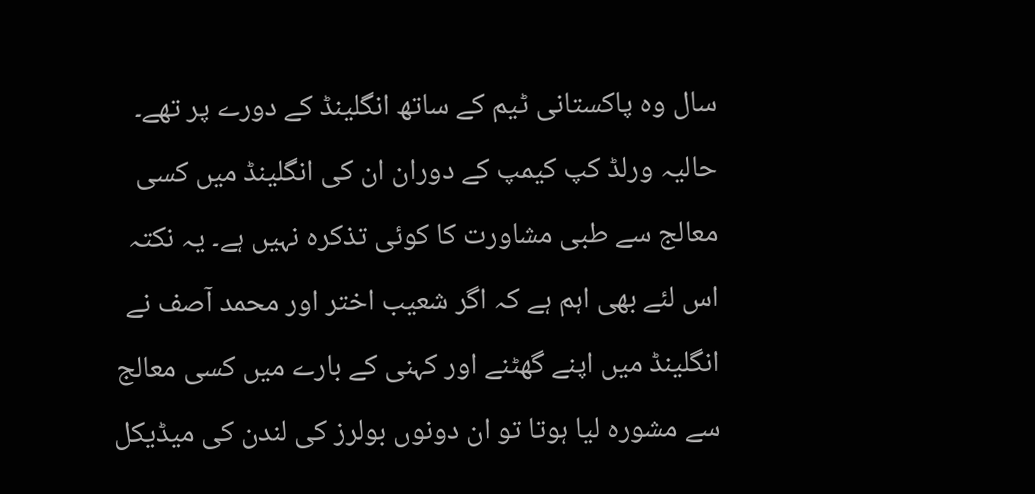سال وہ پاکستانی ٹیم کے ساتھ انگلینڈ کے دورے پر تھے۔ حالیہ ورلڈ کپ کیمپ کے دوران ان کی انگلینڈ میں کسی معالج سے طبی مشاورت کا کوئی تذکرہ نہیں ہے۔ یہ نکتہ اس لئے بھی اہم ہے کہ اگر شعیب اختر اور محمد آصف نے انگلینڈ میں اپنے گھٹنے اور کہنی کے بارے میں کسی معالج سے مشورہ لیا ہوتا تو ان دونوں بولرز کی لندن کی میڈیکل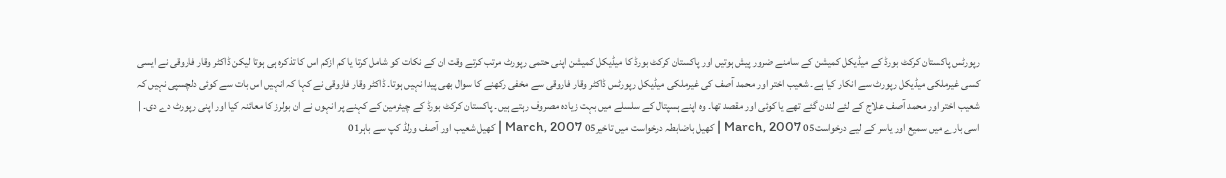رپورٹس پاکستان کرکٹ بورڈ کے میڈیکل کمیشن کے سامنے ضرور پیش ہوتیں اور پاکستان کرکٹ بورڈ کا میڈیکل کمیشن اپنی حتمی رپورٹ مرتب کرتے وقت ان کے نکات کو شامل کرتا یا کم ازکم اس کا تذکرہ ہی ہوتا لیکن ڈاکٹر وقار فاروقی نے ایسی کسی غیرملکی میڈیکل رپورٹ سے انکار کیا ہے۔ شعیب اختر اور محمد آصف کی غیرملکی میڈیکل رپورٹس ڈاکٹر وقار فاروقی سے مخفی رکھنے کا سوال بھی پیدا نہیں ہوتا۔ ڈاکٹر وقار فاروقی نے کہا کہ انہیں اس بات سے کوئی دلچسپی نہیں کہ شعیب اختر اور محمد آصف علاج کے لئے لندن گئے تھے یا کوئی اور مقصد تھا۔ وہ اپنے ہسپتال کے سلسلے میں بہت زیادہ مصروف رہتے ہیں۔ پاکستان کرکٹ بورڈ کے چیئرمین کے کہنے پر انہوں نے ان بولرز کا معائنہ کیا اور اپنی رپورٹ دے دی۔ | اسی بارے میں سمیع اور یاسر کے لیے درخواست05 March, 2007 | کھیل باضابطہ درخواست میں تاخیر05 March, 2007 | کھیل شعیب اور آصف ورلڈ کپ سے باہر01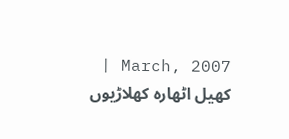March, 2007 | کھیل اٹھارہ کھلاڑیوں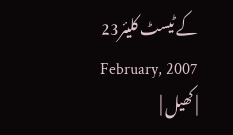کے ٹیسٹ کلیئر23 February, 2007 | کھیل |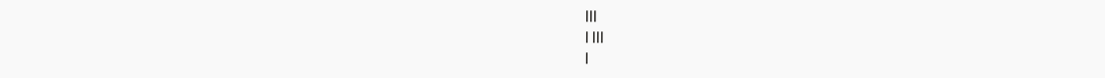|||
| |||
|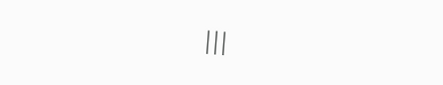|||